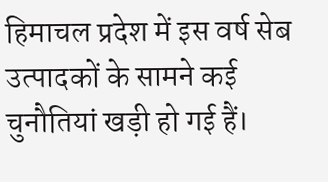हिमाचल प्रदेश में इस वर्ष सेब उत्पादकों के सामने कई चुनौतियां खड़ी हो गई हैं।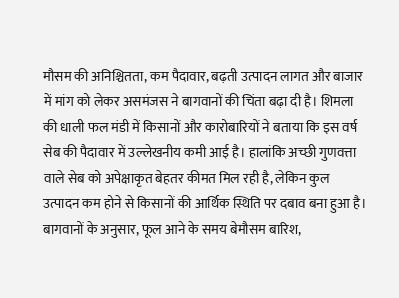मौसम की अनिश्चितता, कम पैदावार, बढ़ती उत्पादन लागत और बाजार में मांग को लेकर असमंजस ने बागवानों की चिंता बढ़ा दी है। शिमला की धाली फल मंडी में किसानों और कारोबारियों ने बताया कि इस वर्ष सेब की पैदावार में उल्लेखनीय कमी आई है। हालांकि अच्छी गुणवत्ता वाले सेब को अपेक्षाकृत बेहतर कीमत मिल रही है, लेकिन कुल उत्पादन कम होने से किसानों की आर्थिक स्थिति पर दबाव बना हुआ है।
बागवानों के अनुसार, फूल आने के समय बेमौसम बारिश,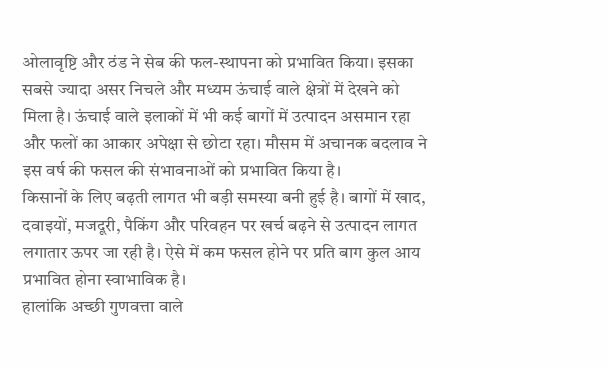ओलावृष्टि और ठंड ने सेब की फल-स्थापना को प्रभावित किया। इसका सबसे ज्यादा असर निचले और मध्यम ऊंचाई वाले क्षेत्रों में देखने को मिला है। ऊंचाई वाले इलाकों में भी कई बागों में उत्पादन असमान रहा और फलों का आकार अपेक्षा से छोटा रहा। मौसम में अचानक बदलाव ने इस वर्ष की फसल की संभावनाओं को प्रभावित किया है।
किसानों के लिए बढ़ती लागत भी बड़ी समस्या बनी हुई है। बागों में खाद, दवाइयों, मजदूरी, पैकिंग और परिवहन पर खर्च बढ़ने से उत्पादन लागत लगातार ऊपर जा रही है। ऐसे में कम फसल होने पर प्रति बाग कुल आय प्रभावित होना स्वाभाविक है।
हालांकि अच्छी गुणवत्ता वाले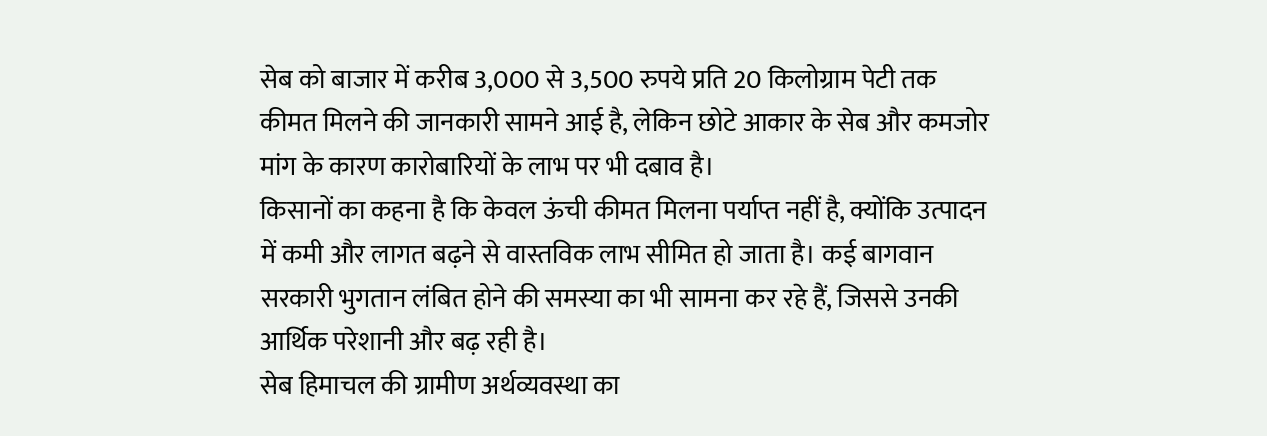सेब को बाजार में करीब 3,000 से 3,500 रुपये प्रति 20 किलोग्राम पेटी तक कीमत मिलने की जानकारी सामने आई है, लेकिन छोटे आकार के सेब और कमजोर मांग के कारण कारोबारियों के लाभ पर भी दबाव है।
किसानों का कहना है कि केवल ऊंची कीमत मिलना पर्याप्त नहीं है, क्योंकि उत्पादन में कमी और लागत बढ़ने से वास्तविक लाभ सीमित हो जाता है। कई बागवान सरकारी भुगतान लंबित होने की समस्या का भी सामना कर रहे हैं, जिससे उनकी आर्थिक परेशानी और बढ़ रही है।
सेब हिमाचल की ग्रामीण अर्थव्यवस्था का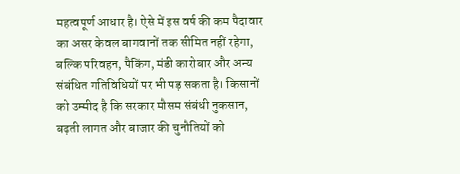महत्वपूर्ण आधार है। ऐसे में इस वर्ष की कम पैदावार का असर केवल बागवानों तक सीमित नहीं रहेगा, बल्कि परिवहन, पैकिंग, मंडी कारोबार और अन्य संबंधित गतिविधियों पर भी पड़ सकता है। किसानों को उम्मीद है कि सरकार मौसम संबंधी नुकसान, बढ़ती लागत और बाजार की चुनौतियों को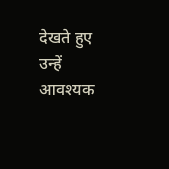देखते हुए उन्हें आवश्यक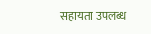सहायता उपलब्ध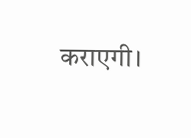कराएगी।